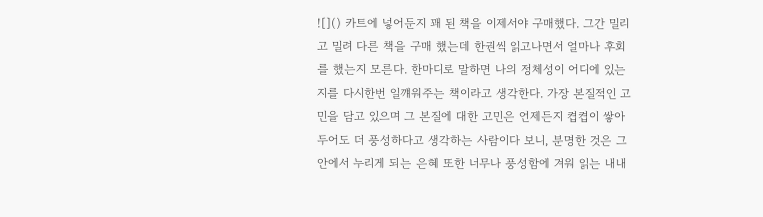![]() 카트에 넣어둔지 꽤 된 책을 이제서야 구매했다. 그간 밀리고 밀려 다른 책을 구매 했는데 한권씩 읽고나면서 얼마나 후회를 했는지 모른다. 한마디로 말하면 나의 정체성이 어디에 있는지를 다시한번 일꺠워주는 책이라고 생각한다. 가장 본질적인 고민을 담고 있으며 그 본질에 대한 고민은 언제든지 켭켭이 쌓아두어도 더 풍성하다고 생각하는 사람이다 보니, 분명한 것은 그 안에서 누리게 되는 은혜 또한 너무나 풍성함에 겨워 읽는 내내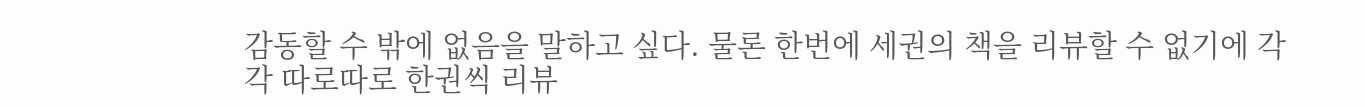감동할 수 밖에 없음을 말하고 싶다. 물론 한번에 세권의 책을 리뷰할 수 없기에 각각 따로따로 한권씩 리뷰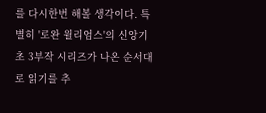를 다시한번 해볼 생각이다. 특별히 '로완 윌리엄스'의 신앙기초 3부작 시리즈가 나온 순서대로 읽기를 추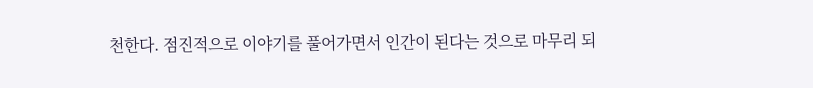천한다. 점진적으로 이야기를 풀어가면서 인간이 된다는 것으로 마무리 되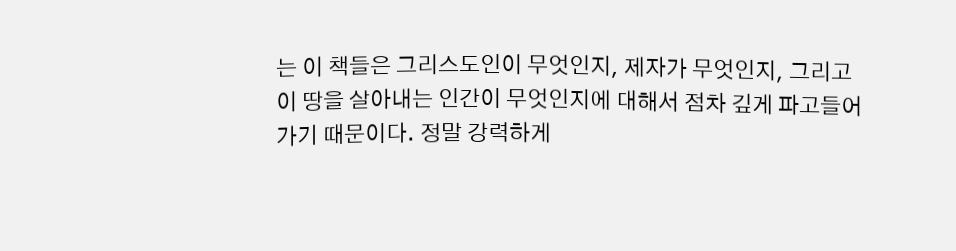는 이 책들은 그리스도인이 무엇인지, 제자가 무엇인지, 그리고 이 땅을 살아내는 인간이 무엇인지에 대해서 점차 깊게 파고들어가기 때문이다. 정말 강력하게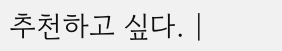추천하고 싶다. |